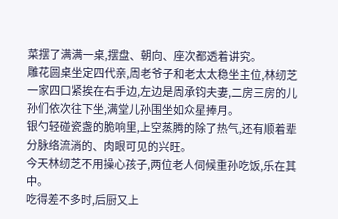菜摆了满满一桌,摆盘、朝向、座次都透着讲究。
雕花圆桌坐定四代亲,周老爷子和老太太稳坐主位,林纫芝一家四口紧挨在右手边,左边是周承钧夫妻,二房三房的儿孙们依次往下坐,满堂儿孙围坐如众星捧月。
银勺轻碰瓷盏的脆响里,上空蒸腾的除了热气,还有顺着辈分脉络流淌的、肉眼可见的兴旺。
今天林纫芝不用操心孩子,两位老人伺候重孙吃饭,乐在其中。
吃得差不多时,后厨又上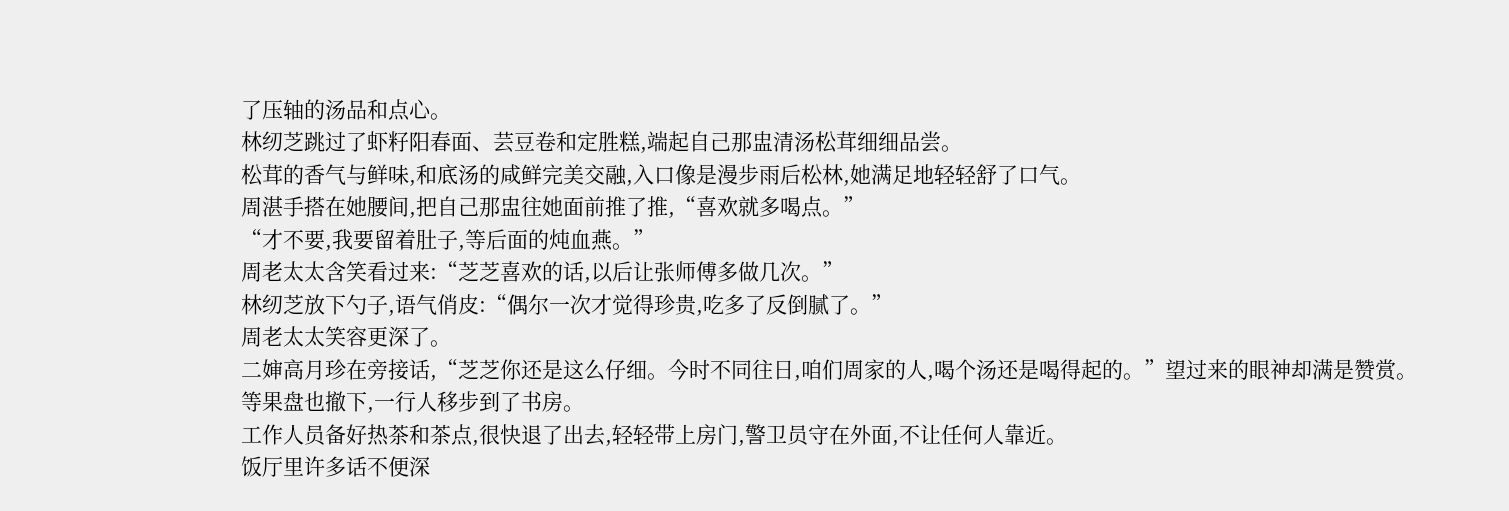了压轴的汤品和点心。
林纫芝跳过了虾籽阳春面、芸豆卷和定胜糕,端起自己那盅清汤松茸细细品尝。
松茸的香气与鲜味,和底汤的咸鲜完美交融,入口像是漫步雨后松林,她满足地轻轻舒了口气。
周湛手搭在她腰间,把自己那盅往她面前推了推,“喜欢就多喝点。”
“才不要,我要留着肚子,等后面的炖血燕。”
周老太太含笑看过来:“芝芝喜欢的话,以后让张师傅多做几次。”
林纫芝放下勺子,语气俏皮:“偶尔一次才觉得珍贵,吃多了反倒腻了。”
周老太太笑容更深了。
二婶高月珍在旁接话,“芝芝你还是这么仔细。今时不同往日,咱们周家的人,喝个汤还是喝得起的。”望过来的眼神却满是赞赏。
等果盘也撤下,一行人移步到了书房。
工作人员备好热茶和茶点,很快退了出去,轻轻带上房门,警卫员守在外面,不让任何人靠近。
饭厅里许多话不便深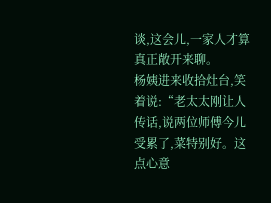谈,这会儿,一家人才算真正敞开来聊。
杨姨进来收拾灶台,笑着说:“老太太刚让人传话,说两位师傅今儿受累了,菜特别好。这点心意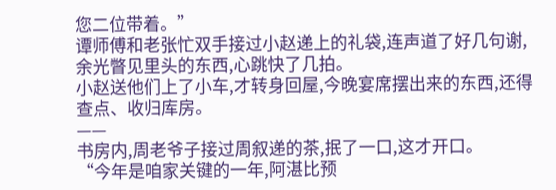您二位带着。”
谭师傅和老张忙双手接过小赵递上的礼袋,连声道了好几句谢,余光瞥见里头的东西,心跳快了几拍。
小赵送他们上了小车,才转身回屋,今晚宴席摆出来的东西,还得查点、收归库房。
——
书房内,周老爷子接过周叙递的茶,抿了一口,这才开口。
“今年是咱家关键的一年,阿湛比预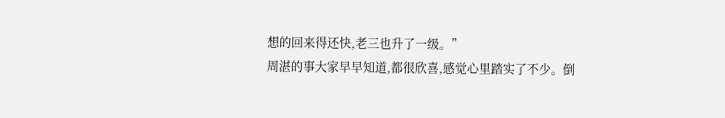想的回来得还快,老三也升了一级。”
周湛的事大家早早知道,都很欣喜,感觉心里踏实了不少。倒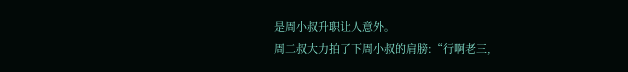是周小叔升职让人意外。
周二叔大力拍了下周小叔的肩膀:“行啊老三,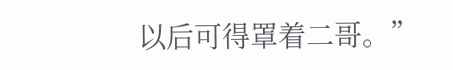以后可得罩着二哥。”